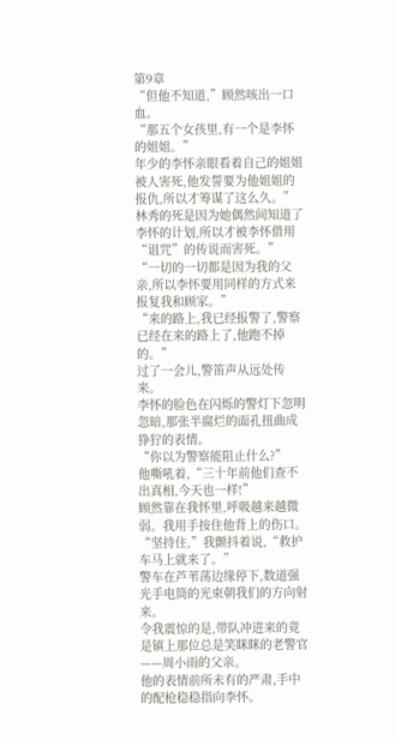第9章
“但他不知道,”顾然咳出一口血。
“那五个女孩里,有一个是李怀的姐姐。”
年少的李怀亲眼看着自己的姐姐被人害死,他发誓要为他姐姐的报仇,所以才筹谋了这么久。”林秀的死是因为她偶然间知道了李怀的计划,所以才被李怀借用“诅咒”的传说而害死。”
“一切的一切都是因为我的父亲,所以李怀要用同样的方式来报复我和顾家。”
“来的路上,我已经报警了,警察已经在来的路上了,他跑不掉的。”
过了一会儿,警笛声从远处传来。
李怀的脸色在闪烁的警灯下忽明忽暗,那张半腐烂的面孔扭曲成狰狞的表情。
“你以为警察能阻止什么?”
他嘶吼着,“三十年前他们查不出真相,今天也一样!”
顾然靠在我怀里,呼吸越来越微弱。我用手按住他背上的伤口。
“坚持住,”我颤抖着说,“救护车马上就来了。”
警车在芦苇荡边缘停下,数道强光手电筒的光束朝我们的方向射来。
令我震惊的是,带队冲进来的竟是镇上那位总是笑眯眯的老警官——周小雨的父亲。
他的表情前所未有的严肃,手中的配枪稳稳指向李怀。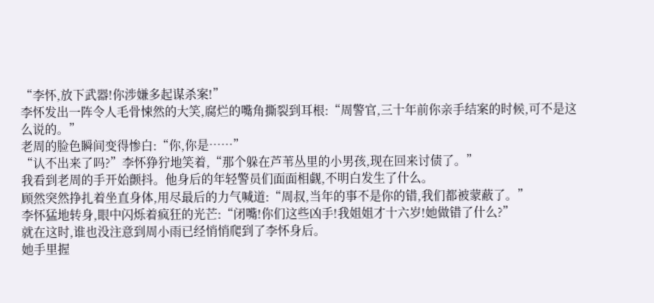“李怀,放下武器!你涉嫌多起谋杀案!”
李怀发出一阵令人毛骨悚然的大笑,腐烂的嘴角撕裂到耳根:“周警官,三十年前你亲手结案的时候,可不是这么说的。”
老周的脸色瞬间变得惨白:“你,你是……”
“认不出来了吗?”李怀狰狞地笑着,“那个躲在芦苇丛里的小男孩,现在回来讨债了。”
我看到老周的手开始颤抖。他身后的年轻警员们面面相觑,不明白发生了什么。
顾然突然挣扎着坐直身体,用尽最后的力气喊道:“周叔,当年的事不是你的错,我们都被蒙蔽了。”
李怀猛地转身,眼中闪烁着疯狂的光芒:“闭嘴!你们这些凶手!我姐姐才十六岁!她做错了什么?”
就在这时,谁也没注意到周小雨已经悄悄爬到了李怀身后。
她手里握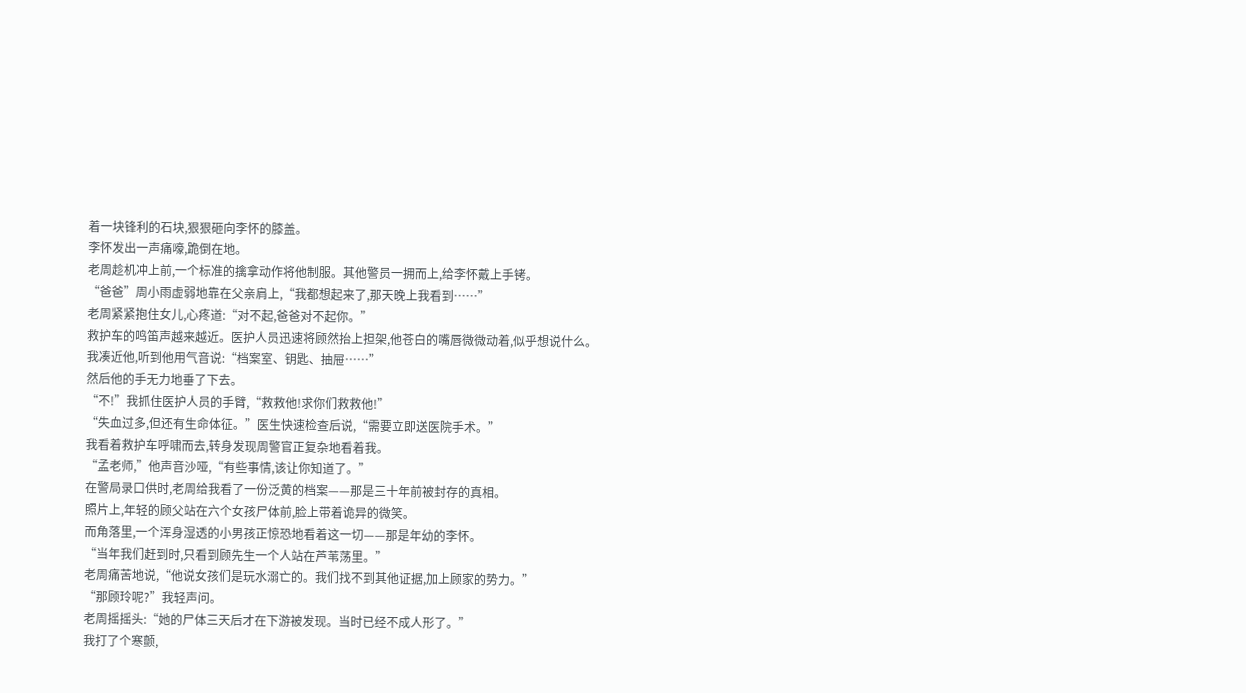着一块锋利的石块,狠狠砸向李怀的膝盖。
李怀发出一声痛嚎,跪倒在地。
老周趁机冲上前,一个标准的擒拿动作将他制服。其他警员一拥而上,给李怀戴上手铐。
“爸爸”周小雨虚弱地靠在父亲肩上,“我都想起来了,那天晚上我看到……”
老周紧紧抱住女儿,心疼道:“对不起,爸爸对不起你。”
救护车的鸣笛声越来越近。医护人员迅速将顾然抬上担架,他苍白的嘴唇微微动着,似乎想说什么。我凑近他,听到他用气音说:“档案室、钥匙、抽屉……”
然后他的手无力地垂了下去。
“不!”我抓住医护人员的手臂,“救救他!求你们救救他!”
“失血过多,但还有生命体征。”医生快速检查后说,“需要立即送医院手术。”
我看着救护车呼啸而去,转身发现周警官正复杂地看着我。
“孟老师,”他声音沙哑,“有些事情,该让你知道了。”
在警局录口供时,老周给我看了一份泛黄的档案——那是三十年前被封存的真相。
照片上,年轻的顾父站在六个女孩尸体前,脸上带着诡异的微笑。
而角落里,一个浑身湿透的小男孩正惊恐地看着这一切——那是年幼的李怀。
“当年我们赶到时,只看到顾先生一个人站在芦苇荡里。”
老周痛苦地说,“他说女孩们是玩水溺亡的。我们找不到其他证据,加上顾家的势力。”
“那顾玲呢?”我轻声问。
老周摇摇头:“她的尸体三天后才在下游被发现。当时已经不成人形了。”
我打了个寒颤,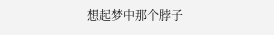想起梦中那个脖子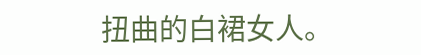扭曲的白裙女人。